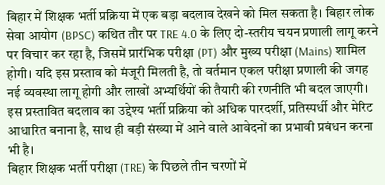बिहार में शिक्षक भर्ती प्रक्रिया में एक बड़ा बदलाव देखने को मिल सकता है। बिहार लोक सेवा आयोग (BPSC) कथित तौर पर TRE 4.0 के लिए दो-स्तरीय चयन प्रणाली लागू करने पर विचार कर रहा है, जिसमें प्रारंभिक परीक्षा (PT) और मुख्य परीक्षा (Mains) शामिल होगी। यदि इस प्रस्ताव को मंजूरी मिलती है, तो वर्तमान एकल परीक्षा प्रणाली की जगह नई व्यवस्था लागू होगी और लाखों अभ्यर्थियों की तैयारी की रणनीति भी बदल जाएगी। इस प्रस्तावित बदलाव का उद्देश्य भर्ती प्रक्रिया को अधिक पारदर्शी, प्रतिस्पर्धी और मेरिट आधारित बनाना है, साथ ही बड़ी संख्या में आने वाले आवेदनों का प्रभावी प्रबंधन करना भी है।
बिहार शिक्षक भर्ती परीक्षा (TRE) के पिछले तीन चरणों में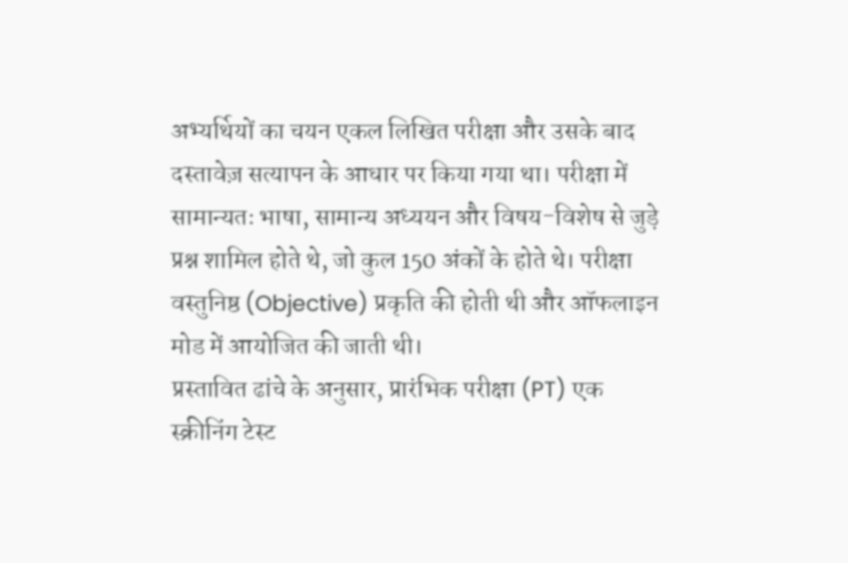अभ्यर्थियों का चयन एकल लिखित परीक्षा और उसके बाद दस्तावेज़ सत्यापन के आधार पर किया गया था। परीक्षा में सामान्यतः भाषा, सामान्य अध्ययन और विषय-विशेष से जुड़े प्रश्न शामिल होते थे, जो कुल 150 अंकों के होते थे। परीक्षा वस्तुनिष्ठ (Objective) प्रकृति की होती थी और ऑफलाइन मोड में आयोजित की जाती थी।
प्रस्तावित ढांचे के अनुसार, प्रारंभिक परीक्षा (PT) एक स्क्रीनिंग टेस्ट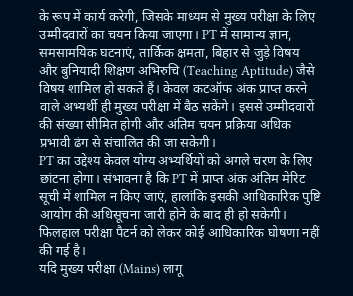के रूप में कार्य करेगी, जिसके माध्यम से मुख्य परीक्षा के लिए उम्मीदवारों का चयन किया जाएगा। PT में सामान्य ज्ञान, समसामयिक घटनाएं, तार्किक क्षमता, बिहार से जुड़े विषय और बुनियादी शिक्षण अभिरुचि (Teaching Aptitude) जैसे विषय शामिल हो सकते हैं। केवल कटऑफ अंक प्राप्त करने वाले अभ्यर्थी ही मुख्य परीक्षा में बैठ सकेंगे। इससे उम्मीदवारों की संख्या सीमित होगी और अंतिम चयन प्रक्रिया अधिक प्रभावी ढंग से संचालित की जा सकेगी।
PT का उद्देश्य केवल योग्य अभ्यर्थियों को अगले चरण के लिए छांटना होगा। संभावना है कि PT में प्राप्त अंक अंतिम मेरिट सूची में शामिल न किए जाएं, हालांकि इसकी आधिकारिक पुष्टि आयोग की अधिसूचना जारी होने के बाद ही हो सकेगी। फिलहाल परीक्षा पैटर्न को लेकर कोई आधिकारिक घोषणा नहीं की गई है।
यदि मुख्य परीक्षा (Mains) लागू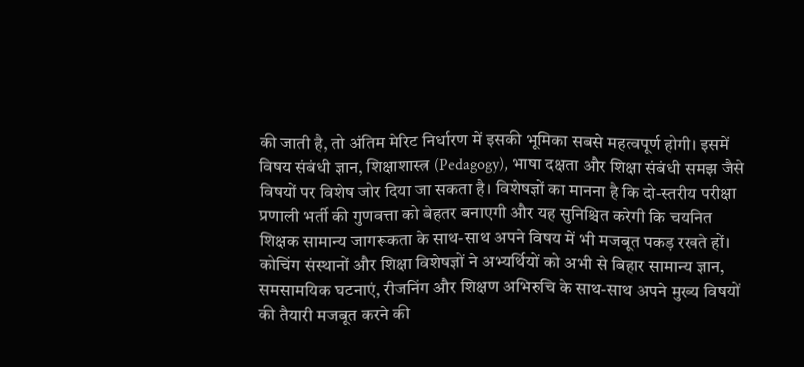की जाती है, तो अंतिम मेरिट निर्धारण में इसकी भूमिका सबसे महत्वपूर्ण होगी। इसमें विषय संबंधी ज्ञान, शिक्षाशास्त्र (Pedagogy), भाषा दक्षता और शिक्षा संबंधी समझ जैसे विषयों पर विशेष जोर दिया जा सकता है। विशेषज्ञों का मानना है कि दो-स्तरीय परीक्षा प्रणाली भर्ती की गुणवत्ता को बेहतर बनाएगी और यह सुनिश्चित करेगी कि चयनित शिक्षक सामान्य जागरूकता के साथ-साथ अपने विषय में भी मजबूत पकड़ रखते हों।
कोचिंग संस्थानों और शिक्षा विशेषज्ञों ने अभ्यर्थियों को अभी से बिहार सामान्य ज्ञान, समसामयिक घटनाएं, रीजनिंग और शिक्षण अभिरुचि के साथ-साथ अपने मुख्य विषयों की तैयारी मजबूत करने की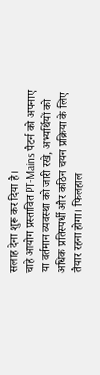सलाह देना शुरू कर दिया है।
चाहे आयोग प्रस्तावित PT-Mains पैटर्न को अपनाए या वर्तमान व्यवस्था को जारी रखे, अभ्यर्थियों को अधिक प्रतिस्पर्धी और कठिन चयन प्रक्रिया के लिए तैयार रहना होगा। फिलहाल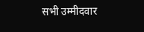सभी उम्मीदवार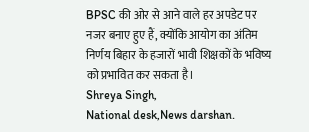BPSC की ओर से आने वाले हर अपडेट पर नजर बनाए हुए हैं, क्योंकि आयोग का अंतिम निर्णय बिहार के हजारों भावी शिक्षकों के भविष्य को प्रभावित कर सकता है।
Shreya Singh,
National desk,News darshan.